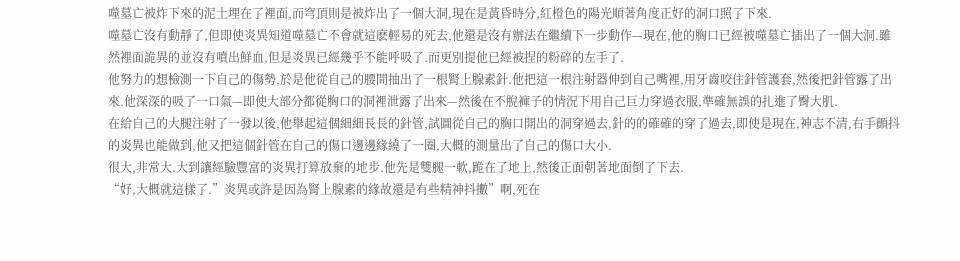噬墓亡被炸下來的泥土埋在了裡面,而穹頂則是被炸出了一個大洞,現在是黃昏時分,紅橙色的陽光順著角度正好的洞口照了下來.
噬墓亡沒有動靜了,但即使炎異知道噬墓亡不會就這麽輕易的死去,他還是沒有辦法在繼續下一步動作—現在,他的胸口已經被噬墓亡插出了一個大洞.雖然裡面詭異的並沒有噴出鮮血,但是炎異已經幾乎不能呼吸了.而更別提他已經被捏的粉碎的左手了.
他努力的想檢測一下自己的傷勢,於是他從自己的腰間抽出了一根腎上腺素針.他把這一根注射器伸到自己嘴裡,用牙齒咬住針管護套,然後把針管露了出來.他深深的吸了一口氣—即使大部分都從胸口的洞裡泄露了出來—然後在不脫褲子的情況下用自己巨力穿過衣服,準確無誤的扎進了臀大肌.
在給自己的大腿注射了一發以後,他舉起這個細細長長的針管,試圖從自己的胸口開出的洞穿過去,針的的確確的穿了過去,即使是現在,神志不清,右手顫抖的炎異也能做到,他又把這個針管在自己的傷口邊邊緣繞了一圈,大概的測量出了自己的傷口大小.
很大,非常大.大到讓經驗豐富的炎異打算放棄的地步.他先是雙腿一軟,跪在了地上,然後正面朝著地面倒了下去.
“好,大概就這樣了.”炎異或許是因為腎上腺素的緣故還是有些精神抖擻”啊,死在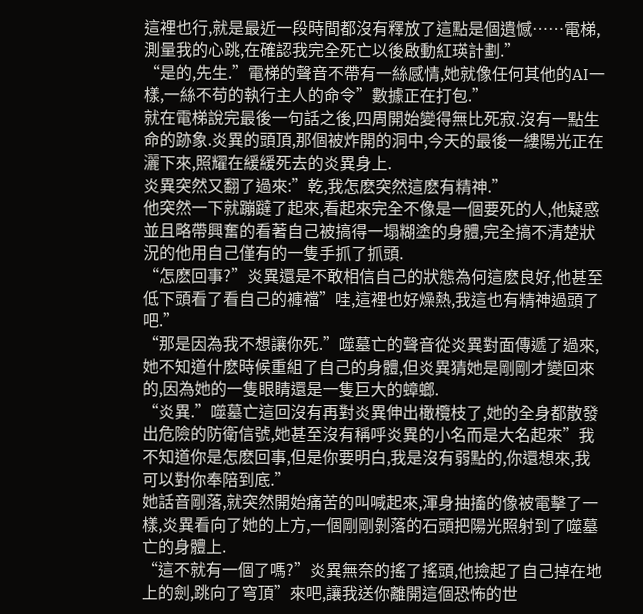這裡也行,就是最近一段時間都沒有釋放了這點是個遺憾……電梯,測量我的心跳,在確認我完全死亡以後啟動紅瑛計劃.”
“是的,先生.”電梯的聲音不帶有一絲感情,她就像任何其他的AI一樣,一絲不苟的執行主人的命令”數據正在打包.”
就在電梯說完最後一句話之後,四周開始變得無比死寂.沒有一點生命的跡象.炎異的頭頂,那個被炸開的洞中,今天的最後一縷陽光正在灑下來,照耀在緩緩死去的炎異身上.
炎異突然又翻了過來:”乾,我怎麽突然這麽有精神.”
他突然一下就蹦躂了起來,看起來完全不像是一個要死的人,他疑惑並且略帶興奮的看著自己被搞得一塌糊塗的身體,完全搞不清楚狀況的他用自己僅有的一隻手抓了抓頭.
“怎麽回事?”炎異還是不敢相信自己的狀態為何這麽良好,他甚至低下頭看了看自己的褲襠”哇,這裡也好燥熱,我這也有精神過頭了吧.”
“那是因為我不想讓你死.”噬墓亡的聲音從炎異對面傳遞了過來,她不知道什麽時候重組了自己的身體,但炎異猜她是剛剛才變回來的,因為她的一隻眼睛還是一隻巨大的蟑螂.
“炎異.”噬墓亡這回沒有再對炎異伸出橄欖枝了,她的全身都散發出危險的防衛信號,她甚至沒有稱呼炎異的小名而是大名起來”我不知道你是怎麽回事,但是你要明白,我是沒有弱點的,你還想來,我可以對你奉陪到底.”
她話音剛落,就突然開始痛苦的叫喊起來,渾身抽搐的像被電擊了一樣,炎異看向了她的上方,一個剛剛剝落的石頭把陽光照射到了噬墓亡的身體上.
“這不就有一個了嗎?”炎異無奈的搖了搖頭,他撿起了自己掉在地上的劍,跳向了穹頂”來吧,讓我送你離開這個恐怖的世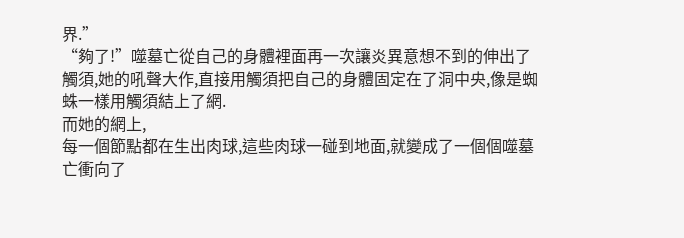界.”
“夠了!”噬墓亡從自己的身體裡面再一次讓炎異意想不到的伸出了觸須,她的吼聲大作,直接用觸須把自己的身體固定在了洞中央,像是蜘蛛一樣用觸須結上了網.
而她的網上,
每一個節點都在生出肉球,這些肉球一碰到地面,就變成了一個個噬墓亡衝向了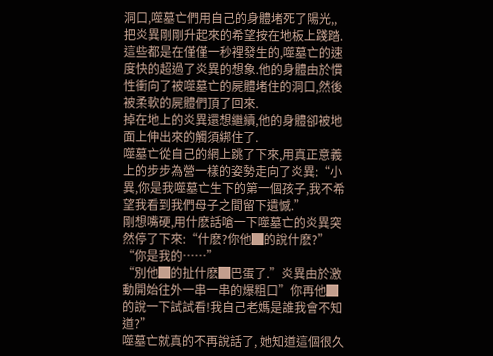洞口,噬墓亡們用自己的身體堵死了陽光,,把炎異剛剛升起來的希望按在地板上踐踏. 這些都是在僅僅一秒裡發生的,噬墓亡的速度快的超過了炎異的想象.他的身體由於慣性衝向了被噬墓亡的屍體堵住的洞口,然後被柔軟的屍體們頂了回來.
掉在地上的炎異還想繼續,他的身體卻被地面上伸出來的觸須綁住了.
噬墓亡從自己的網上跳了下來,用真正意義上的步步為營一樣的姿勢走向了炎異:“小異,你是我噬墓亡生下的第一個孩子,我不希望我看到我們母子之間留下遺憾.”
剛想嘴硬,用什麽話嗆一下噬墓亡的炎異突然停了下來:“什麽?你他█的說什麽?”
“你是我的……”
“別他█的扯什麽█巴蛋了.”炎異由於激動開始往外一串一串的爆粗口”你再他█的說一下試試看!我自己老媽是誰我會不知道?”
噬墓亡就真的不再說話了, 她知道這個很久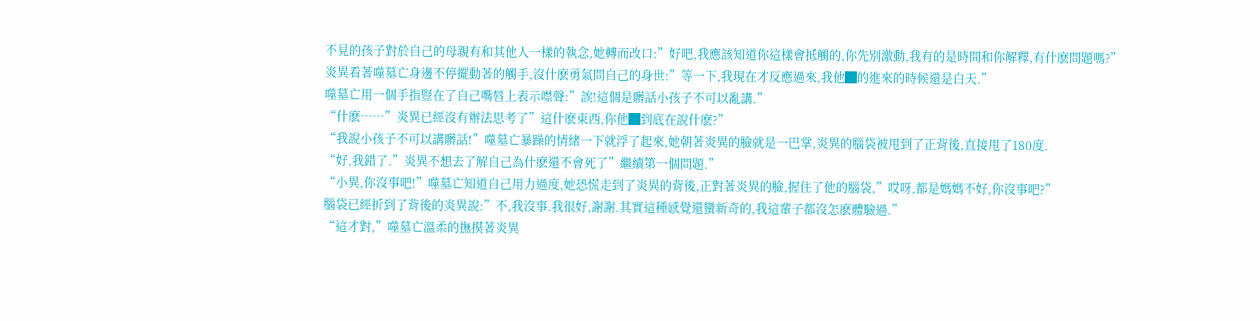不見的孩子對於自己的母親有和其他人一樣的執念,她轉而改口:”好吧,我應該知道你這樣會抵觸的,你先別激動,我有的是時間和你解釋,有什麽問題嗎?”
炎異看著噬墓亡身邊不停擺動著的觸手,沒什麽勇氣問自己的身世:”等一下,我現在才反應過來,我他█的進來的時候還是白天.”
噬墓亡用一個手指豎在了自己嘴唇上表示噤聲:”誒!這個是髒話小孩子不可以亂講.”
“什麽……”炎異已經沒有辦法思考了”這什麽東西,你他█到底在說什麽?”
“我說小孩子不可以講髒話!”噬墓亡暴躁的情緒一下就浮了起來,她朝著炎異的臉就是一巴掌,炎異的腦袋被甩到了正背後,直接甩了180度.
“好,我錯了.”炎異不想去了解自己為什麽還不會死了”繼續第一個問題.”
“小異,你沒事吧!”噬墓亡知道自己用力過度,她恐慌走到了炎異的背後,正對著炎異的臉,握住了他的腦袋,”哎呀,都是媽媽不好,你沒事吧?”
腦袋已經折到了背後的炎異說:”不,我沒事.我很好,謝謝.其實這種感覺還蠻新奇的,我這輩子都沒怎麽體驗過.”
“這才對,”噬墓亡溫柔的撫摸著炎異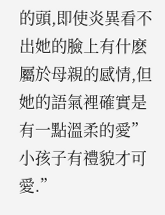的頭,即使炎異看不出她的臉上有什麽屬於母親的感情,但她的語氣裡確實是有一點溫柔的愛”小孩子有禮貌才可愛.”